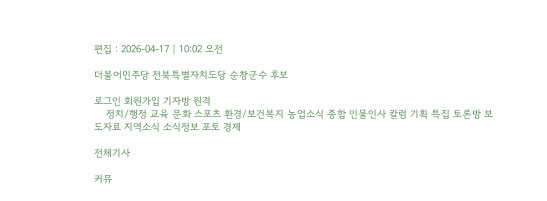편집 : 2026-04-17 | 10:02 오전

더불어민주당 전북특별자치도당 순창군수 후보

로그인 회원가입 기자방 원격
    정치/행정 교육 문화 스포츠 환경/보건복지 농업소식 종합 인물인사 칼럼 기획 특집 토론방 보도자료 지역소식 소식정보 포토 경제

전체기사

커뮤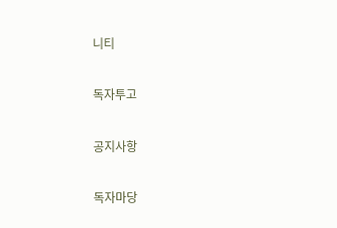니티

독자투고

공지사항

독자마당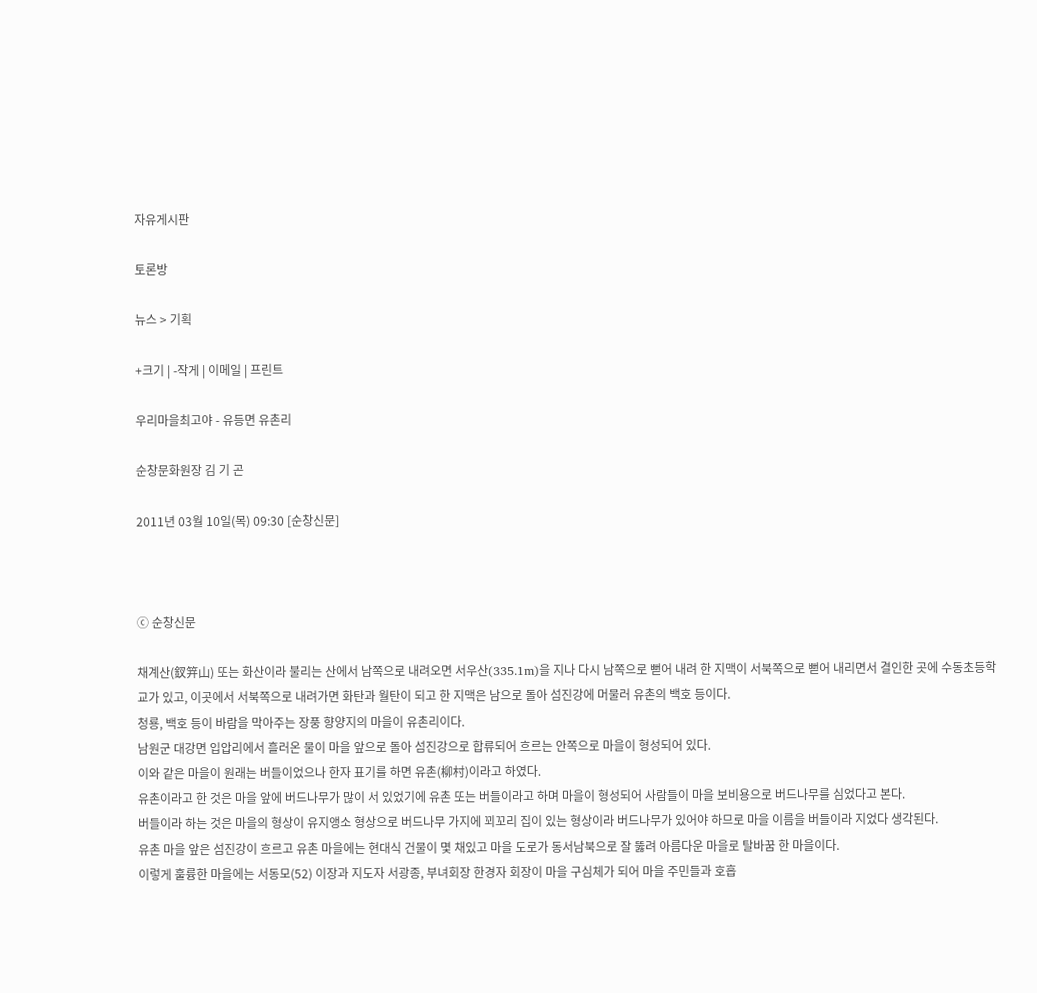자유게시판

토론방

뉴스 > 기획

+크기 | -작게 | 이메일 | 프린트

우리마을최고야 - 유등면 유촌리

순창문화원장 김 기 곤

2011년 03월 10일(목) 09:30 [순창신문]



ⓒ 순창신문

채계산(釵笄山) 또는 화산이라 불리는 산에서 남쪽으로 내려오면 서우산(335.1m)을 지나 다시 남쪽으로 뻗어 내려 한 지맥이 서북쪽으로 뻗어 내리면서 결인한 곳에 수동초등학교가 있고, 이곳에서 서북쪽으로 내려가면 화탄과 월탄이 되고 한 지맥은 남으로 돌아 섬진강에 머물러 유촌의 백호 등이다.
청룡, 백호 등이 바람을 막아주는 장풍 향양지의 마을이 유촌리이다.
남원군 대강면 입압리에서 흘러온 물이 마을 앞으로 돌아 섬진강으로 합류되어 흐르는 안쪽으로 마을이 형성되어 있다.
이와 같은 마을이 원래는 버들이었으나 한자 표기를 하면 유촌(柳村)이라고 하였다.
유촌이라고 한 것은 마을 앞에 버드나무가 많이 서 있었기에 유촌 또는 버들이라고 하며 마을이 형성되어 사람들이 마을 보비용으로 버드나무를 심었다고 본다.
버들이라 하는 것은 마을의 형상이 유지앵소 형상으로 버드나무 가지에 꾀꼬리 집이 있는 형상이라 버드나무가 있어야 하므로 마을 이름을 버들이라 지었다 생각된다.
유촌 마을 앞은 섬진강이 흐르고 유촌 마을에는 현대식 건물이 몇 채있고 마을 도로가 동서남북으로 잘 뚫려 아름다운 마을로 탈바꿈 한 마을이다.
이렇게 훌륭한 마을에는 서동모(52) 이장과 지도자 서광종, 부녀회장 한경자 회장이 마을 구심체가 되어 마을 주민들과 호흡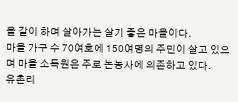을 같이 하며 살아가는 살기 좋은 마을이다.
마을 가구 수 70여호에 150여명의 주민이 살고 있으며 마을 소득원은 주로 논농사에 의존하고 있다.
유촌리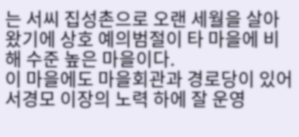는 서씨 집성촌으로 오랜 세월을 살아 왔기에 상호 예의범절이 타 마을에 비해 수준 높은 마을이다.
이 마을에도 마을회관과 경로당이 있어 서경모 이장의 노력 하에 잘 운영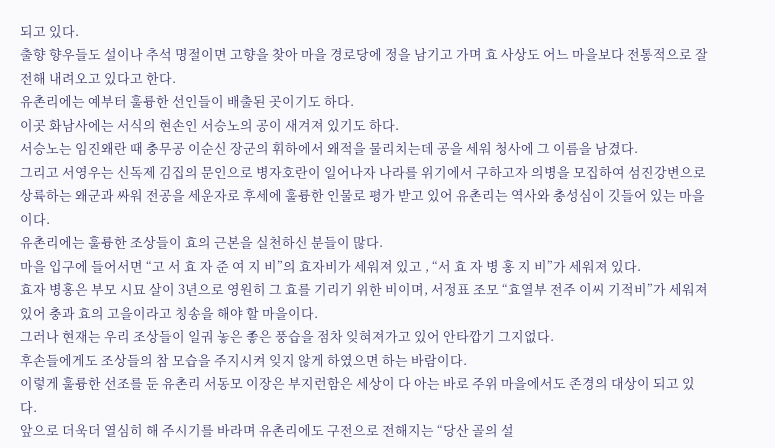되고 있다.
출향 향우들도 설이나 추석 명절이면 고향을 찾아 마을 경로당에 정을 남기고 가며 효 사상도 어느 마을보다 전통적으로 잘 전해 내려오고 있다고 한다.
유촌리에는 예부터 훌륭한 선인들이 배출된 곳이기도 하다.
이곳 화남사에는 서식의 현손인 서승노의 공이 새겨져 있기도 하다.
서승노는 임진왜란 때 충무공 이순신 장군의 휘하에서 왜적을 물리치는데 공을 세워 청사에 그 이름을 남겼다.
그리고 서영우는 신독제 김집의 문인으로 병자호란이 일어나자 나라를 위기에서 구하고자 의병을 모집하여 섬진강변으로 상륙하는 왜군과 싸워 전공을 세운자로 후세에 훌륭한 인물로 평가 받고 있어 유촌리는 역사와 충성심이 깃들어 있는 마을이다.
유촌리에는 훌륭한 조상들이 효의 근본을 실천하신 분들이 많다.
마을 입구에 들어서면 “고 서 효 자 준 여 지 비”의 효자비가 세워져 있고 , “서 효 자 병 홍 지 비”가 세워져 있다.
효자 병홍은 부모 시묘 살이 3년으로 영원히 그 효를 기리기 위한 비이며, 서정표 조모 “효열부 전주 이씨 기적비”가 세워져 있어 충과 효의 고을이라고 칭송을 해야 할 마을이다.
그러나 현재는 우리 조상들이 일궈 놓은 좋은 풍습을 점차 잊혀져가고 있어 안타깝기 그지없다.
후손들에게도 조상들의 참 모습을 주지시켜 잊지 않게 하였으면 하는 바람이다.
이렇게 훌륭한 선조를 둔 유촌리 서동모 이장은 부지런함은 세상이 다 아는 바로 주위 마을에서도 존경의 대상이 되고 있다.
앞으로 더욱더 열심히 해 주시기를 바라며 유촌리에도 구전으로 전해지는 “당산 골의 설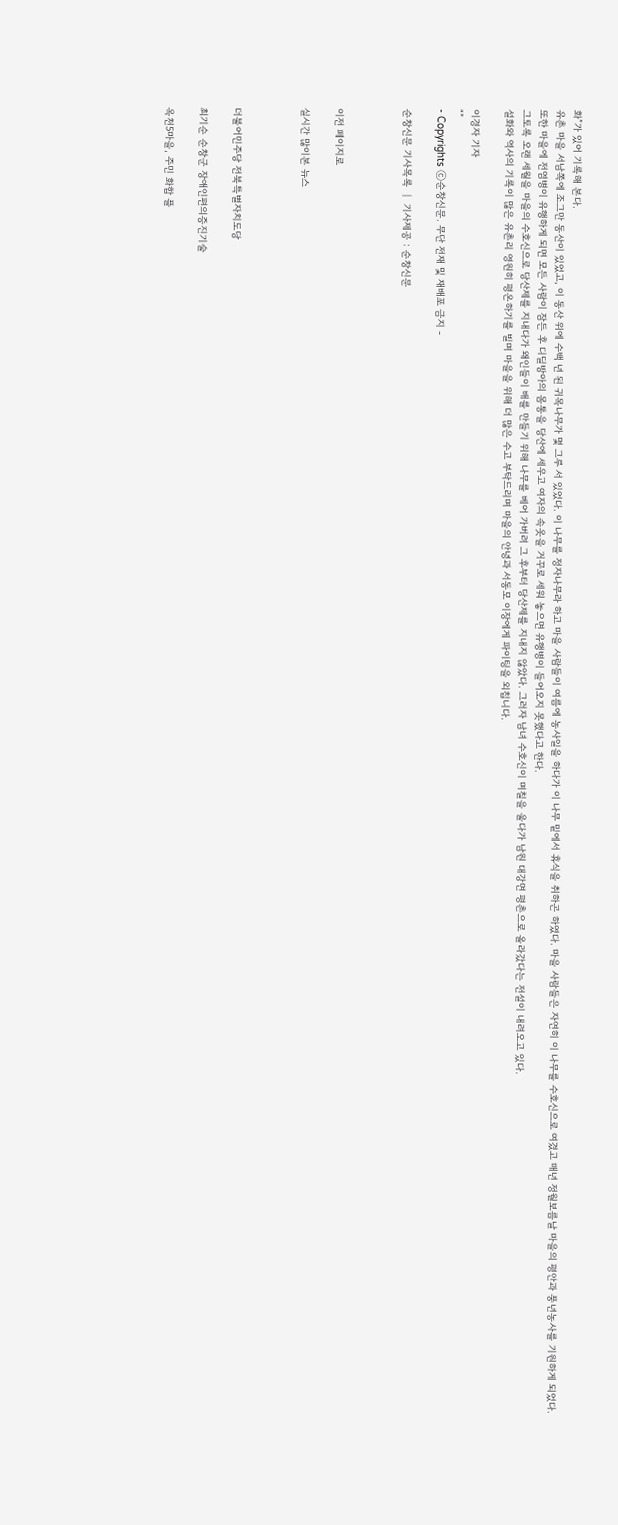화”가 있어 기록해 본다.
유촌 마을 서남쪽에 조그만 동산이 있었고, 이 동산 위에 수백 년 된 귀목나무가 몇 그루 서 있었다. 이 나무를 정자나무라 하고 마을 사람들이 여름에 농사일을 하다가 이 나무 밑에서 휴식을 취하곤 하였다. 마을 사람들은 자연히 이 나무를 수호신으로 여겼고 매년 정월보름날 마을의 평안과 풍년농사를 기원하게 되었다.
또한 마을에 전염병이 유행하게 되면 모든 사람이 잠든 후 디딜방아의 몸통을 당산에 세우고 여자의 속옷을 거꾸로 세워 놓으면 유행병이 들어오지 못했다고 한다.
그토록 오랜 세월을 마을의 수호신으로 당산제를 지내다가 왜인들이 배를 만들기 위해 나무를 베어 가버려 그 후부터 당산제를 지내지 않았다. 그러자 남녀 수호신이 며칠을 울다가 남원 대강면 평촌으로 올라갔다는 전설이 내려오고 있다.
설화와 역사의 기록이 많은 유촌리 영원히 평온하기를 빌며 마을을 위해 더 많은 수고 부탁드리며 마을의 안녕과 서동모 이장에게 파이팅을 외칩니다.

이경자 기자
“”
- Copyrights ⓒ순창신문. 무단 전재 및 재배포 금지 -

순창신문 기사목록  |  기사제공 : 순창신문



이전 페이지로

실시간 많이본 뉴스



더불어민주당 전북특별자치도당

최기순 순창군 장애인편의증진기술

옥천5마을, 주민 화합 플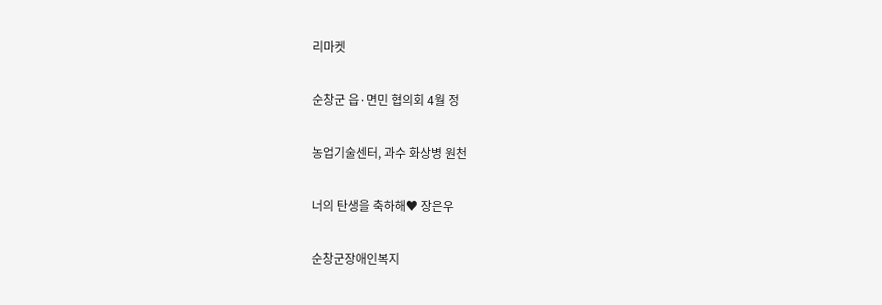리마켓

순창군 읍·면민 협의회 4월 정

농업기술센터, 과수 화상병 원천

너의 탄생을 축하해♥ 장은우

순창군장애인복지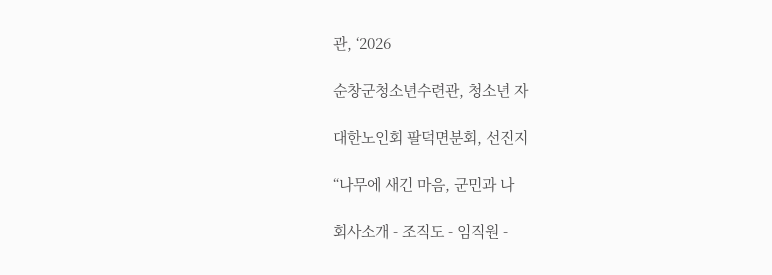관, ‘2026

순창군청소년수련관, 청소년 자

대한노인회 팔덕면분회, 선진지

“나무에 새긴 마음, 군민과 나

회사소개 - 조직도 - 임직원 -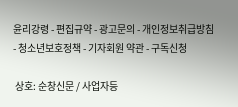윤리강령 - 편집규약 - 광고문의 - 개인정보취급방침 - 청소년보호정책 - 기자회원 약관 - 구독신청

 상호: 순창신문 / 사업자등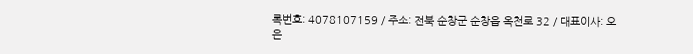록번호: 4078107159 / 주소: 전북 순창군 순창읍 옥천로 32 / 대표이사: 오은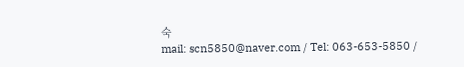숙
mail: scn5850@naver.com / Tel: 063-653-5850 /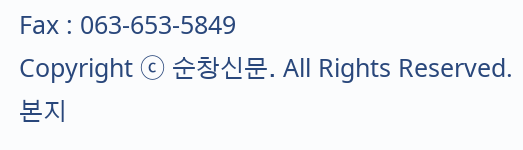Fax : 063-653-5849
Copyright ⓒ 순창신문. All Rights Reserved. 본지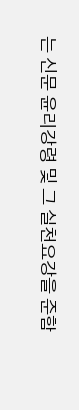는 신문 윤리강령 및 그 실천요강을 준함